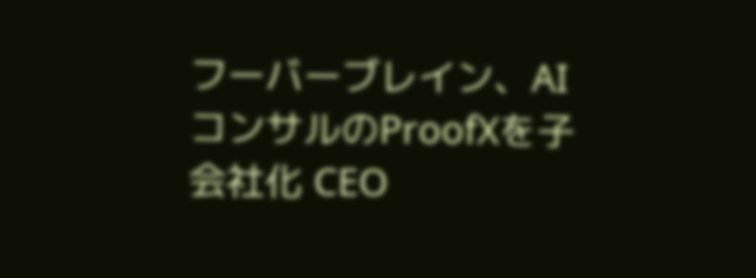フーバーブレイン、AIコンサルのProofXを子会社化 CEO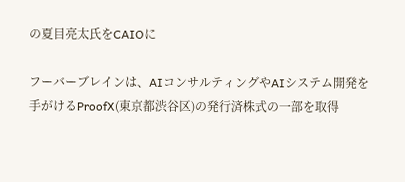の夏目亮太氏をCAIOに

フーバーブレインは、AIコンサルティングやAIシステム開発を手がけるProofX(東京都渋谷区)の発行済株式の一部を取得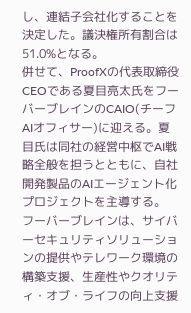し、連結子会社化することを決定した。議決権所有割合は51.0%となる。
併せて、ProofXの代表取締役CEOである夏目亮太氏をフーバーブレインのCAIO(チーフAIオフィサー)に迎える。夏目氏は同社の経営中枢でAI戦略全般を担うとともに、自社開発製品のAIエージェント化プロジェクトを主導する。
フーバーブレインは、サイバーセキュリティソリューションの提供やテレワーク環境の構築支援、生産性やクオリティ・オブ・ライフの向上支援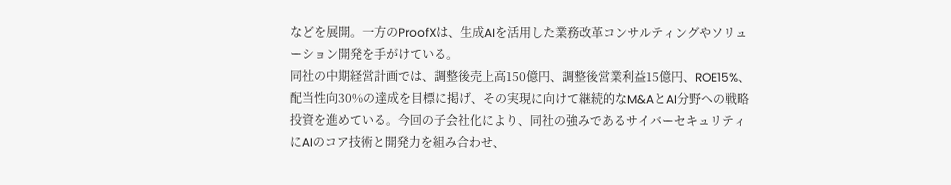などを展開。一方のProofXは、生成AIを活用した業務改革コンサルティングやソリューション開発を手がけている。
同社の中期経営計画では、調整後売上高150億円、調整後営業利益15億円、ROE15%、配当性向30%の達成を目標に掲げ、その実現に向けて継続的なM&AとAI分野への戦略投資を進めている。今回の子会社化により、同社の強みであるサイバーセキュリティにAIのコア技術と開発力を組み合わせ、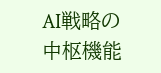AI戦略の中枢機能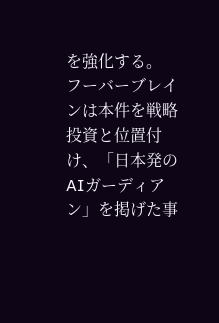を強化する。
フーバーブレインは本件を戦略投資と位置付け、「日本発のAIガーディアン」を掲げた事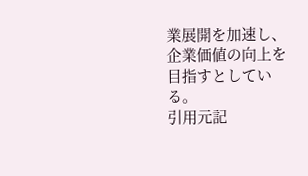業展開を加速し、企業価値の向上を目指すとしている。
引用元記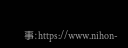事:https://www.nihon-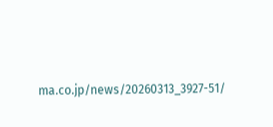ma.co.jp/news/20260313_3927-51/